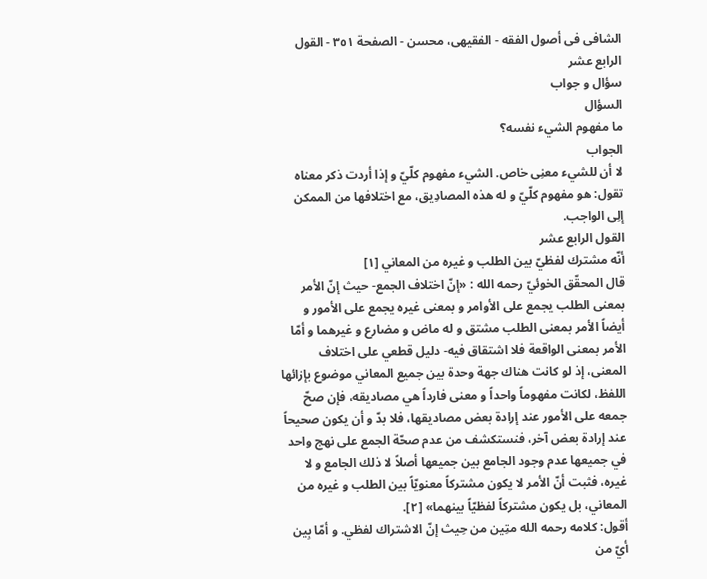الشافی فی أصول الفقه - الفقیهی، محسن - الصفحة ٣٥١ - القول الرابع عشر
سؤال و جواب
السؤال
ما مفهوم الشيء نفسه؟
الجواب
لا أن للشيء معنِی خاص. الشيء مفهوم کلّيّ و إذا أردت ذکر معناه تقول: هو مفهوم کلّيّ و له هذه المصادِیق، مع اختلافها من الممکن إلِی الواجب.
القول الرابع عشر
أنّه مشترك لفظيّ بين الطلب و غيره من المعاني [١]
قال المحقّق الخوئيّ رحمه الله : «إنّ اختلاف الجمع- حيث إنّ الأمر بمعنى الطلب يجمع على الأوامر و بمعنى غيره يجمع على الأمور و أيضاً الأمر بمعنى الطلب مشتق و له ماض و مضارع و غيرهما و أمّا الأمر بمعنى الواقعة فلا اشتقاق فيه- دليل قطعي على اختلاف المعنى، إذ لو كانت هناك جهة وحدة بين جميع المعاني موضوع بإزائها اللفظ، لكانت مفهوماً واحداً و معنى فارداً هي مصاديقه، فإن صحّ جمعه على الأمور عند إرادة بعض مصاديقها، فلا بدّ و أن يكون صحيحاً عند إرادة بعض آخر، فنستكشف من عدم صحّة الجمع على نهج واحد في جميعها عدم وجود الجامع بين جميعها أصلاً لا ذلك الجامع و لا غيره، فثبت أنّ الأمر لا يكون مشتركاً معنويّاً بين الطلب و غيره من المعاني، بل يكون مشتركاً لفظيّاً بينهما» [٢].
أقول: کلامه رحمه الله متِین من حِیث إنّ الاشتراك لفظي. و أمّا بِین أيّ من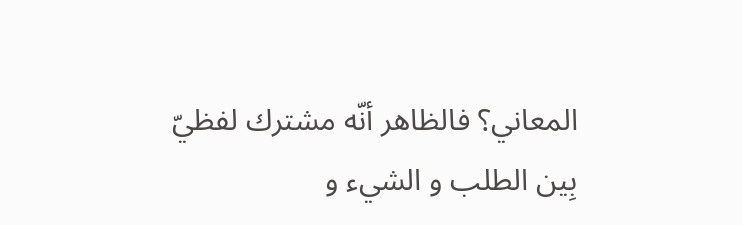المعاني؟ فالظاهر أنّه مشترك لفظيّ بِین الطلب و الشيء و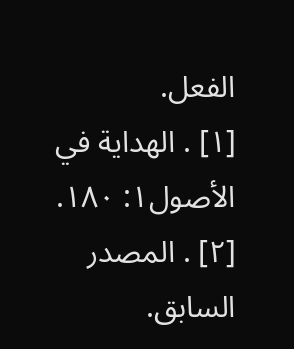الفعل.
[١] . الهداية في الأصول١: ١٨٠.
[٢] . المصدر السابق.